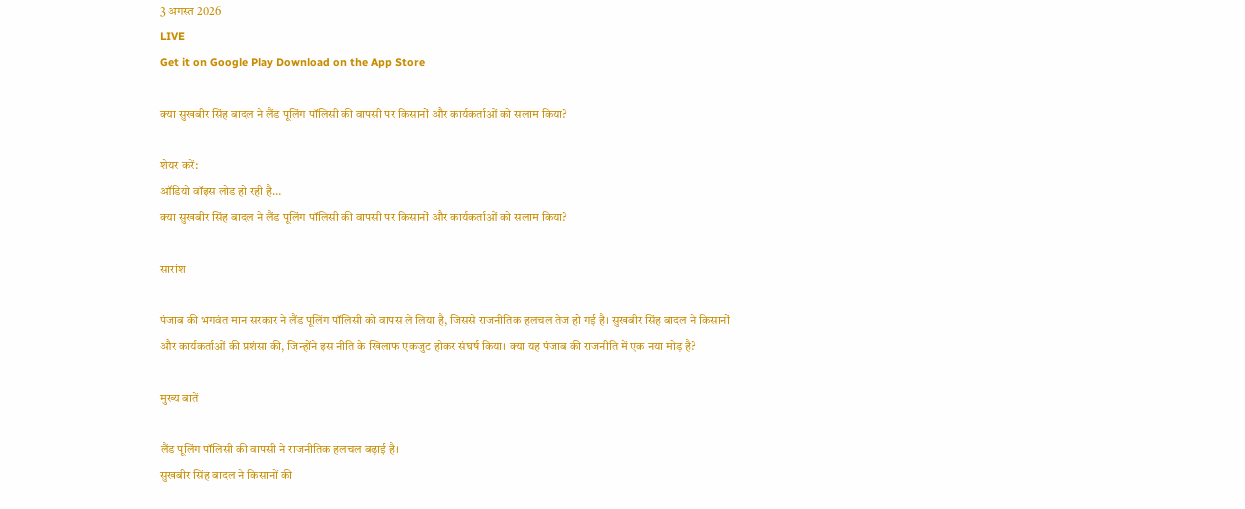3 अगस्त 2026
LIVE
Get it on Google Play Download on the App Store

क्या सुखबीर सिंह बादल ने लैंड पूलिंग पॉलिसी की वापसी पर किसानों और कार्यकर्ताओं को सलाम किया?

शेयर करें:
ऑडियो वॉइस लोड हो रही है…
क्या सुखबीर सिंह बादल ने लैंड पूलिंग पॉलिसी की वापसी पर किसानों और कार्यकर्ताओं को सलाम किया?

सारांश

पंजाब की भगवंत मान सरकार ने लैंड पूलिंग पॉलिसी को वापस ले लिया है, जिससे राजनीतिक हलचल तेज हो गई है। सुखबीर सिंह बादल ने किसानों और कार्यकर्ताओं की प्रशंसा की, जिन्होंने इस नीति के खिलाफ एकजुट होकर संघर्ष किया। क्या यह पंजाब की राजनीति में एक नया मोड़ है?

मुख्य बातें

लैंड पूलिंग पॉलिसी की वापसी ने राजनीतिक हलचल बढ़ाई है।
सुखबीर सिंह बादल ने किसानों की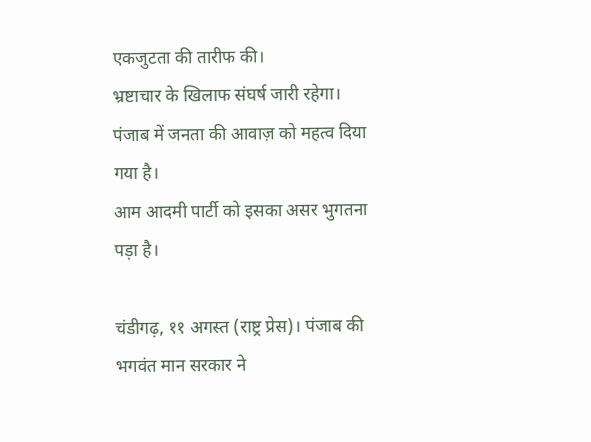एकजुटता की तारीफ की।
भ्रष्टाचार के खिलाफ संघर्ष जारी रहेगा।
पंजाब में जनता की आवाज़ को महत्व दिया गया है।
आम आदमी पार्टी को इसका असर भुगतना पड़ा है।

चंडीगढ़, ११ अगस्त (राष्ट्र प्रेस)। पंजाब की भगवंत मान सरकार ने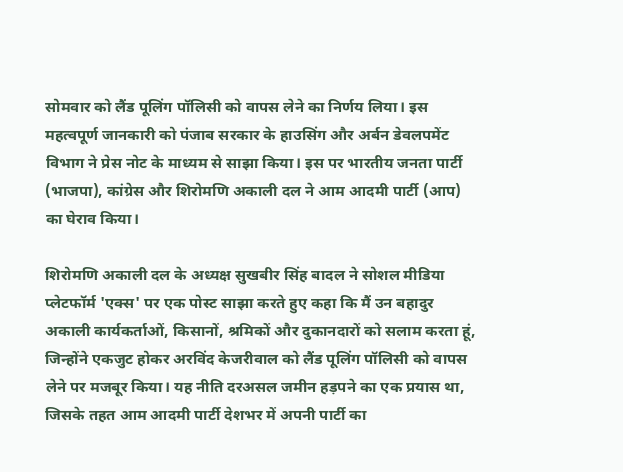सोमवार को लैंड पूलिंग पॉलिसी को वापस लेने का निर्णय लिया। इस महत्वपूर्ण जानकारी को पंजाब सरकार के हाउसिंग और अर्बन डेवलपमेंट विभाग ने प्रेस नोट के माध्यम से साझा किया। इस पर भारतीय जनता पार्टी (भाजपा), कांग्रेस और शिरोमणि अकाली दल ने आम आदमी पार्टी (आप) का घेराव किया।

शिरोमणि अकाली दल के अध्यक्ष सुखबीर सिंह बादल ने सोशल मीडिया प्लेटफॉर्म 'एक्स' पर एक पोस्ट साझा करते हुए कहा कि मैं उन बहादुर अकाली कार्यकर्ताओं, किसानों, श्रमिकों और दुकानदारों को सलाम करता हूं, जिन्होंने एकजुट होकर अरविंद केजरीवाल को लैंड पूलिंग पॉलिसी को वापस लेने पर मजबूर किया। यह नीति दरअसल जमीन हड़पने का एक प्रयास था, जिसके तहत आम आदमी पार्टी देशभर में अपनी पार्टी का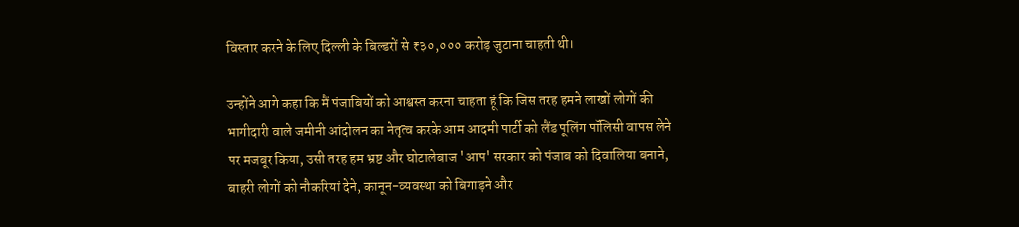विस्तार करने के लिए दिल्ली के बिल्डरों से ₹३०,००० करोड़ जुटाना चाहती थी।

उन्होंने आगे कहा कि मैं पंजाबियों को आश्वस्त करना चाहता हूं कि जिस तरह हमने लाखों लोगों की भागीदारी वाले जमीनी आंदोलन का नेतृत्व करके आम आदमी पार्टी को लैंड पूलिंग पॉलिसी वापस लेने पर मजबूर किया, उसी तरह हम भ्रष्ट और घोटालेबाज 'आप' सरकार को पंजाब को दिवालिया बनाने, बाहरी लोगों को नौकरियां देने, कानून-व्यवस्था को बिगाड़ने और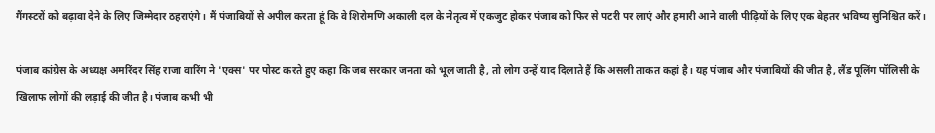गैंगस्टरों को बढ़ावा देने के लिए जिम्मेदार ठहराएंगे। मैं पंजाबियों से अपील करता हूं कि वे शिरोमणि अकाली दल के नेतृत्व में एकजुट होकर पंजाब को फिर से पटरी पर लाएं और हमारी आने वाली पीढ़ियों के लिए एक बेहतर भविष्य सुनिश्चित करें।

पंजाब कांग्रेस के अध्यक्ष अमरिंदर सिंह राजा वारिंग ने 'एक्स' पर पोस्ट करते हुए कहा कि जब सरकार जनता को भूल जाती है, तो लोग उन्हें याद दिलाते हैं कि असली ताकत कहां है। यह पंजाब और पंजाबियों की जीत है, लैंड पूलिंग पॉलिसी के खिलाफ लोगों की लड़ाई की जीत है। पंजाब कभी भी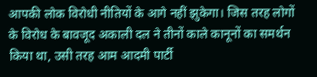आपकी लोक विरोधी नीतियों के आगे नहीं झुकेगा। जिस तरह लोगों के विरोध के बावजूद अकाली दल ने तीनों काले कानूनों का समर्थन किया था, उसी तरह आम आदमी पार्टी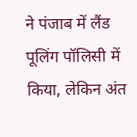ने पंजाब में लैंड पूलिंग पॉलिसी में किया, लेकिन अंत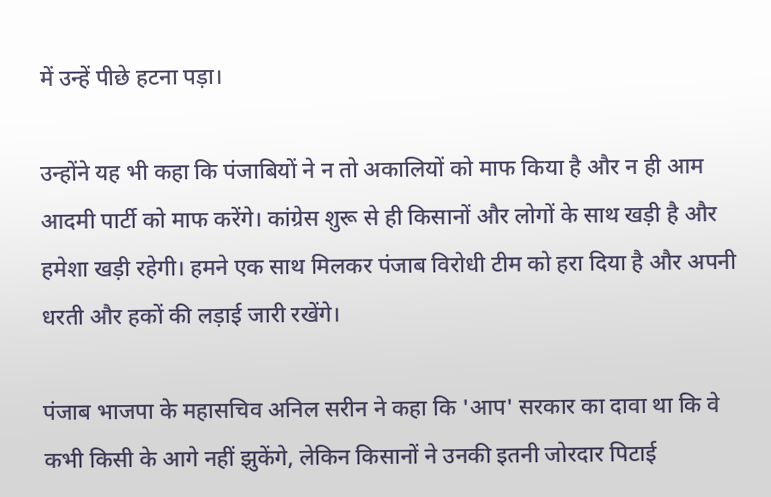में उन्हें पीछे हटना पड़ा।

उन्होंने यह भी कहा कि पंजाबियों ने न तो अकालियों को माफ किया है और न ही आम आदमी पार्टी को माफ करेंगे। कांग्रेस शुरू से ही किसानों और लोगों के साथ खड़ी है और हमेशा खड़ी रहेगी। हमने एक साथ मिलकर पंजाब विरोधी टीम को हरा दिया है और अपनी धरती और हकों की लड़ाई जारी रखेंगे।

पंजाब भाजपा के महासचिव अनिल सरीन ने कहा कि 'आप' सरकार का दावा था कि वे कभी किसी के आगे नहीं झुकेंगे, लेकिन किसानों ने उनकी इतनी जोरदार पिटाई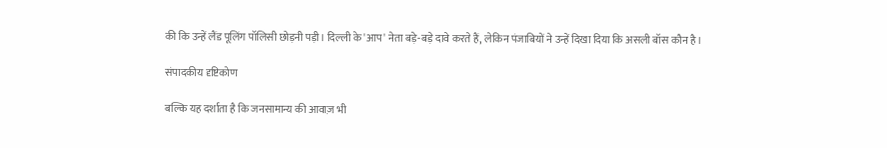की कि उन्हें लैंड पूलिंग पॉलिसी छोड़नी पड़ी। दिल्ली के 'आप' नेता बड़े-बड़े दावे करते हैं, लेकिन पंजाबियों ने उन्हें दिखा दिया कि असली बॉस कौन है।

संपादकीय दृष्टिकोण

बल्कि यह दर्शाता है कि जनसामान्य की आवाज़ भी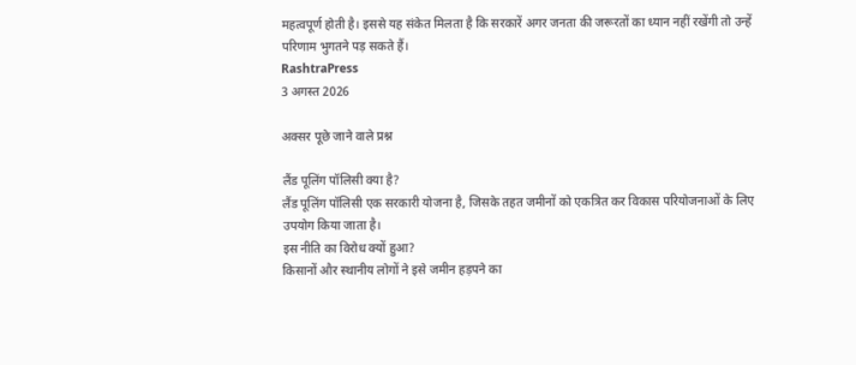महत्वपूर्ण होती है। इससे यह संकेत मिलता है कि सरकारें अगर जनता की जरूरतों का ध्यान नहीं रखेंगी तो उन्हें परिणाम भुगतने पड़ सकते हैं।
RashtraPress
3 अगस्त 2026

अक्सर पूछे जाने वाले प्रश्न

लैंड पूलिंग पॉलिसी क्या है?
लैंड पूलिंग पॉलिसी एक सरकारी योजना है, जिसके तहत जमीनों को एकत्रित कर विकास परियोजनाओं के लिए उपयोग किया जाता है।
इस नीति का विरोध क्यों हुआ?
किसानों और स्थानीय लोगों ने इसे जमीन हड़पने का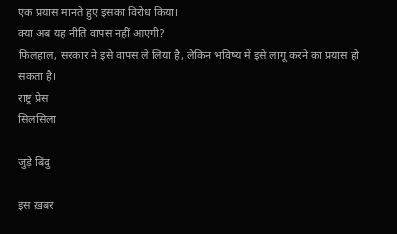एक प्रयास मानते हुए इसका विरोध किया।
क्या अब यह नीति वापस नहीं आएगी?
फिलहाल, सरकार ने इसे वापस ले लिया है, लेकिन भविष्य में इसे लागू करने का प्रयास हो सकता है।
राष्ट्र प्रेस
सिलसिला

जुड़े बिंदु

इस ख़बर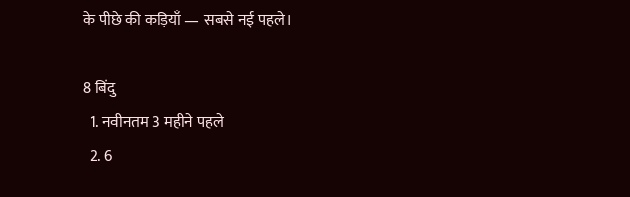के पीछे की कड़ियाँ — सबसे नई पहले।

8 बिंदु
  1. नवीनतम 3 महीने पहले
  2. 6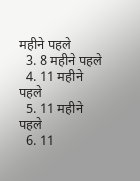महीने पहले
  3. 8 महीने पहले
  4. 11 महीने पहले
  5. 11 महीने पहले
  6. 11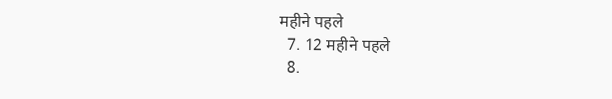महीने पहले
  7. 12 महीने पहले
  8.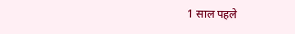1 साल पहले